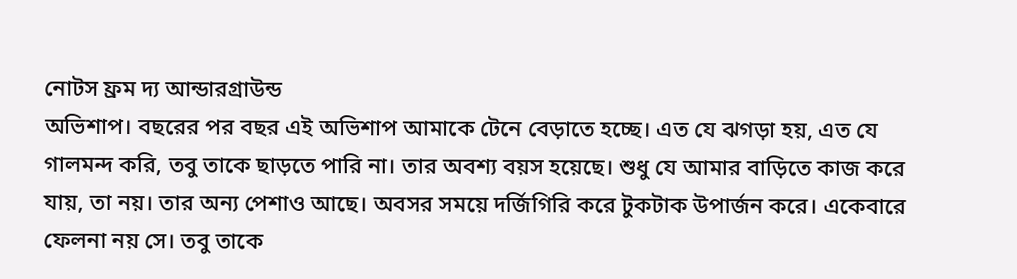নোটস ফ্রম দ্য আন্ডারগ্রাউন্ড
অভিশাপ। বছরের পর বছর এই অভিশাপ আমাকে টেনে বেড়াতে হচ্ছে। এত যে ঝগড়া হয়, এত যে গালমন্দ করি, তবু তাকে ছাড়তে পারি না। তার অবশ্য বয়স হয়েছে। শুধু যে আমার বাড়িতে কাজ করে যায়, তা নয়। তার অন্য পেশাও আছে। অবসর সময়ে দর্জিগিরি করে টুকটাক উপার্জন করে। একেবারে ফেলনা নয় সে। তবু তাকে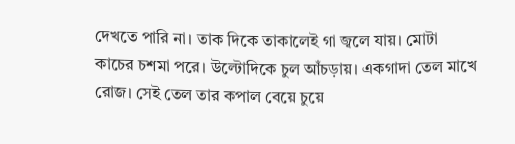দেখতে পারি না। তাক দিকে তাকালেই গা জ্বলে যায়। মোটা কাচের চশমা পরে। উল্টোদিকে চুল আঁচড়ায়। একগাদা তেল মাখে রোজ। সেই তেল তার কপাল বেয়ে চুয়ে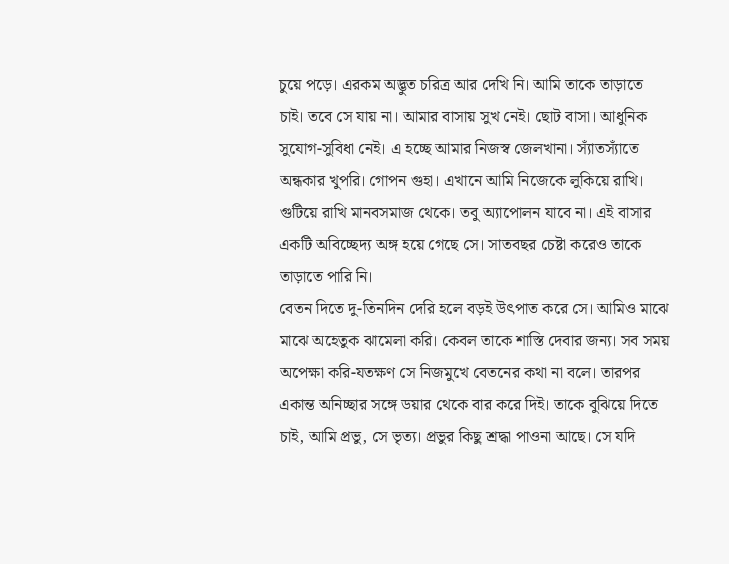চুয়ে পড়ে। এরকম অদ্ভুত চরিত্র আর দেখি নি। আমি তাকে তাড়াতে চাই। তবে সে যায় না। আমার বাসায় সুখ নেই। ছোট বাসা। আধুনিক সুযোগ-সুবিধা নেই। এ হচ্ছে আমার নিজস্ব জেলখানা। স্যাঁতস্যাঁতে অন্ধকার খুপরি। গোপন গুহা। এখানে আমি নিজেকে লুকিয়ে রাখি। গুটিয়ে রাখি মানবসমাজ থেকে। তবু অ্যাপোলন যাবে না। এই বাসার একটি অবিচ্ছেদ্য অঙ্গ হয়ে গেছে সে। সাতবছর চেষ্টা করেও তাকে তাড়াতে পারি নি।
বেতন দিতে দু-তিনদিন দেরি হলে বড়ই উৎপাত করে সে। আমিও মাঝে মাঝে অহেতুক ঝামেলা করি। কেবল তাকে শাস্তি দেবার জন্য। সব সময় অপেক্ষা করি-যতক্ষণ সে নিজমুখে বেতনের কথা না বলে। তারপর একান্ত অনিচ্ছার সঙ্গে ডয়ার থেকে বার করে দিই। তাকে বুঝিয়ে দিতে চাই, আমি প্রভু, সে ভৃত্য। প্রভুর কিছু শ্রদ্ধা পাওনা আছে। সে যদি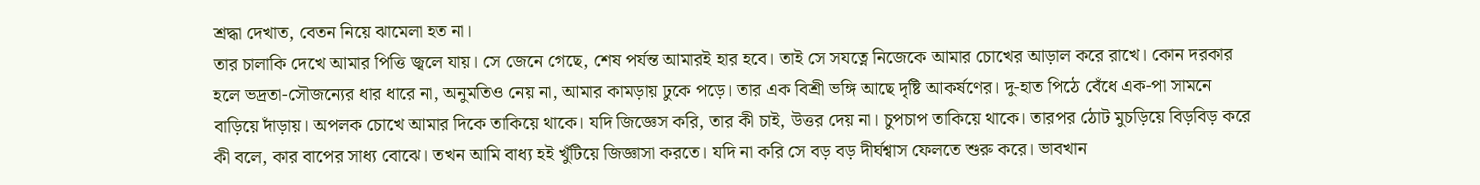শ্রদ্ধা দেখাত, বেতন নিয়ে ঝামেলা হত না।
তার চালাকি দেখে আমার পিত্তি জ্বলে যায়। সে জেনে গেছে, শেষ পর্যন্ত আমারই হার হবে। তাই সে সযত্নে নিজেকে আমার চোখের আড়াল করে রাখে। কোন দরকার হলে ভদ্রতা-সৌজন্যের ধার ধারে না, অনুমতিও নেয় না, আমার কামড়ায় ঢুকে পড়ে। তার এক বিশ্রী ভঙ্গি আছে দৃষ্টি আকর্ষণের। দু-হাত পিঠে বেঁধে এক-পা সামনে বাড়িয়ে দাঁড়ায়। অপলক চোখে আমার দিকে তাকিয়ে থাকে। যদি জিজ্ঞেস করি, তার কী চাই, উত্তর দেয় না। চুপচাপ তাকিয়ে থাকে। তারপর ঠোট মুচড়িয়ে বিড়বিড় করে কী বলে, কার বাপের সাধ্য বোঝে। তখন আমি বাধ্য হই খুঁটিয়ে জিজ্ঞাসা করতে। যদি না করি সে বড় বড় দীর্ঘশ্বাস ফেলতে শুরু করে। ভাবখান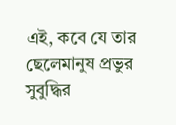এই, কবে যে তার ছেলেমানুষ প্রভুর সুবুদ্ধির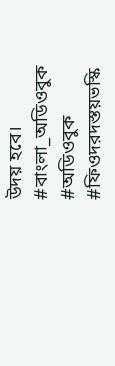উদয় হবে।
#বাংলা_অডিওবুক
#অডিওবুক
#ফিওদরদস্তয়ভস্কি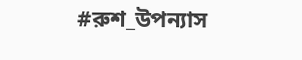#রুশ_উপন্যাস